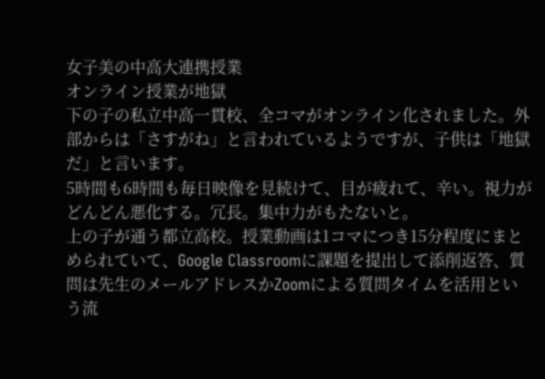女子美の中高大連携授業
オンライン授業が地獄
下の子の私立中高一貫校、全コマがオンライン化されました。外部からは「さすがね」と言われているようですが、子供は「地獄だ」と言います。
5時間も6時間も毎日映像を見続けて、目が疲れて、辛い。視力がどんどん悪化する。冗長。集中力がもたないと。
上の子が通う都立高校。授業動画は1コマにつき15分程度にまとめられていて、Google Classroomに課題を提出して添削返答、質問は先生のメールアドレスかZoomによる質問タイムを活用という流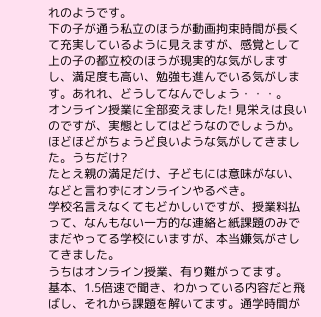れのようです。
下の子が通う私立のほうが動画拘束時間が長くて充実しているように見えますが、感覚として上の子の都立校のほうが現実的な気がしますし、満足度も高い、勉強も進んでいる気がします。あれれ、どうしてなんでしょう・・・。
オンライン授業に全部変えました! 見栄えは良いのですが、実態としてはどうなのでしょうか。ほどほどがちょうど良いような気がしてきました。うちだけ?
たとえ親の満足だけ、子どもには意味がない、などと言わずにオンラインやるべき。
学校名言えなくてもどかしいですが、授業料払って、なんもない一方的な連絡と紙課題のみでまだやってる学校にいますが、本当嫌気がさしてきました。
うちはオンライン授業、有り難がってます。
基本、1.5倍速で聞き、わかっている内容だと飛ばし、それから課題を解いてます。通学時間が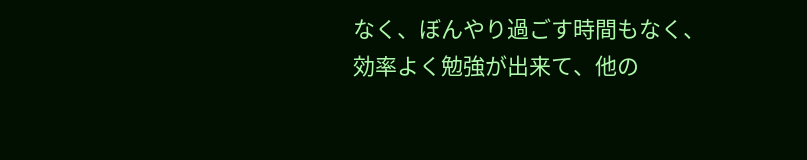なく、ぼんやり過ごす時間もなく、効率よく勉強が出来て、他の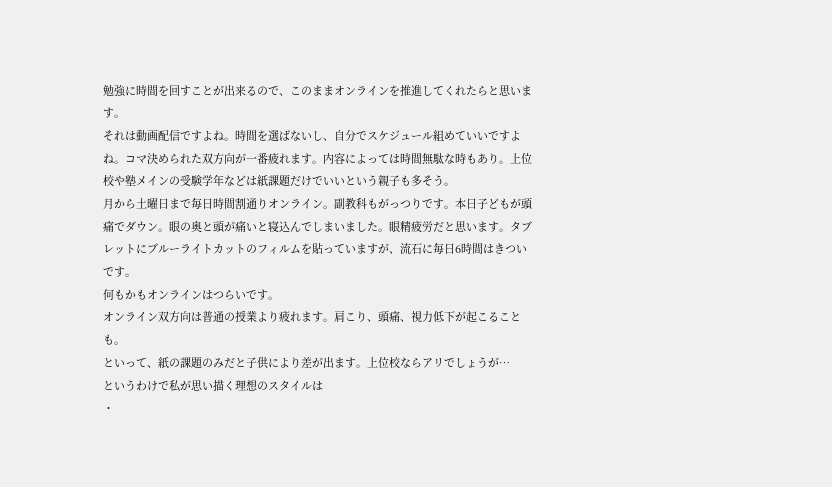勉強に時間を回すことが出来るので、このままオンラインを推進してくれたらと思います。
それは動画配信ですよね。時間を選ばないし、自分でスケジュール組めていいですよね。コマ決められた双方向が一番疲れます。内容によっては時間無駄な時もあり。上位校や塾メインの受験学年などは紙課題だけでいいという親子も多そう。
月から土曜日まで毎日時間割通りオンライン。副教科もがっつりです。本日子どもが頭痛でダウン。眼の奥と頭が痛いと寝込んでしまいました。眼精疲労だと思います。タブレットにブルーライトカットのフィルムを貼っていますが、流石に毎日6時間はきついです。
何もかもオンラインはつらいです。
オンライン双方向は普通の授業より疲れます。肩こり、頭痛、視力低下が起こることも。
といって、紙の課題のみだと子供により差が出ます。上位校ならアリでしょうが…
というわけで私が思い描く理想のスタイルは
・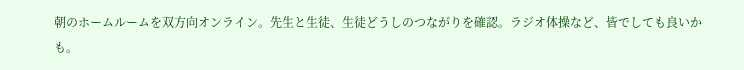朝のホームルームを双方向オンライン。先生と生徒、生徒どうしのつながりを確認。ラジオ体操など、皆でしても良いかも。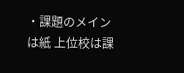・課題のメインは紙 上位校は課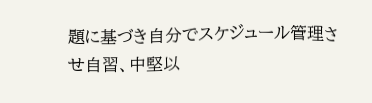題に基づき自分でスケジュール管理させ自習、中堅以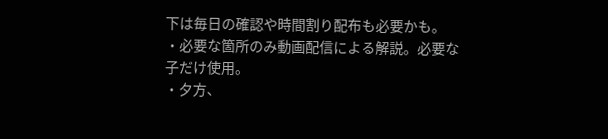下は毎日の確認や時間割り配布も必要かも。
・必要な箇所のみ動画配信による解説。必要な子だけ使用。
・夕方、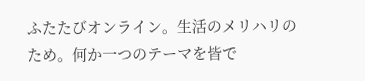ふたたびオンライン。生活のメリハリのため。何か一つのテーマを皆で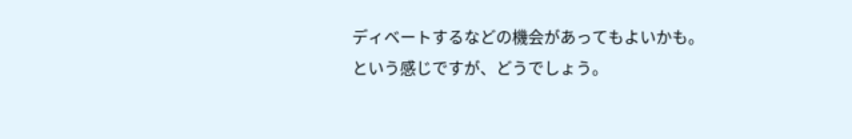ディベートするなどの機会があってもよいかも。
という感じですが、どうでしょう。